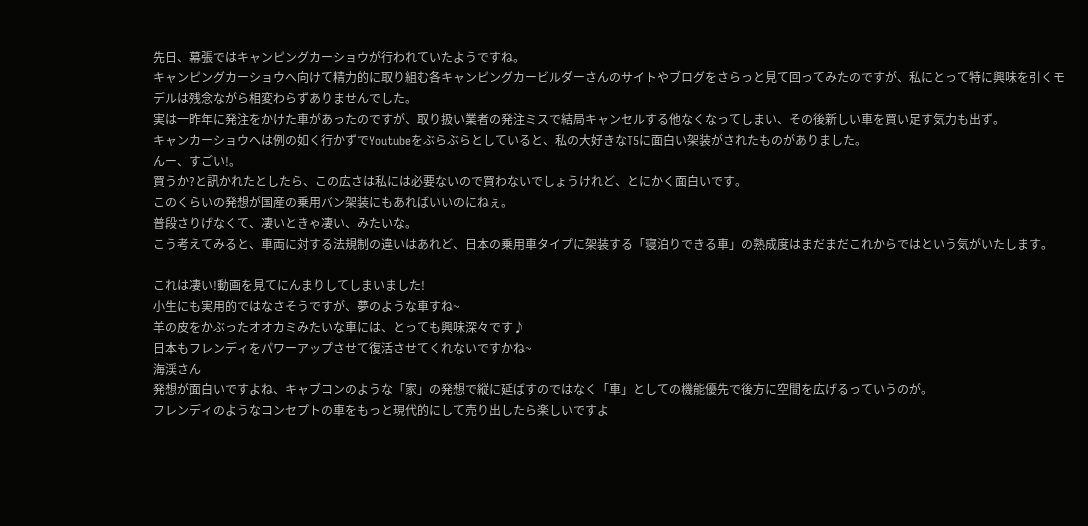先日、幕張ではキャンピングカーショウが行われていたようですね。
キャンピングカーショウへ向けて精力的に取り組む各キャンピングカービルダーさんのサイトやブログをさらっと見て回ってみたのですが、私にとって特に興味を引くモデルは残念ながら相変わらずありませんでした。
実は一昨年に発注をかけた車があったのですが、取り扱い業者の発注ミスで結局キャンセルする他なくなってしまい、その後新しい車を買い足す気力も出ず。
キャンカーショウへは例の如く行かずでYoutubeをぶらぶらとしていると、私の大好きなT5に面白い架装がされたものがありました。
んー、すごい!。
買うか?と訊かれたとしたら、この広さは私には必要ないので買わないでしょうけれど、とにかく面白いです。
このくらいの発想が国産の乗用バン架装にもあればいいのにねぇ。
普段さりげなくて、凄いときゃ凄い、みたいな。
こう考えてみると、車両に対する法規制の違いはあれど、日本の乗用車タイプに架装する「寝泊りできる車」の熟成度はまだまだこれからではという気がいたします。

これは凄い!動画を見てにんまりしてしまいました!
小生にも実用的ではなさそうですが、夢のような車すね~
羊の皮をかぶったオオカミみたいな車には、とっても興味深々です♪
日本もフレンディをパワーアップさせて復活させてくれないですかね~
海渓さん
発想が面白いですよね、キャブコンのような「家」の発想で縦に延ばすのではなく「車」としての機能優先で後方に空間を広げるっていうのが。
フレンディのようなコンセプトの車をもっと現代的にして売り出したら楽しいですよ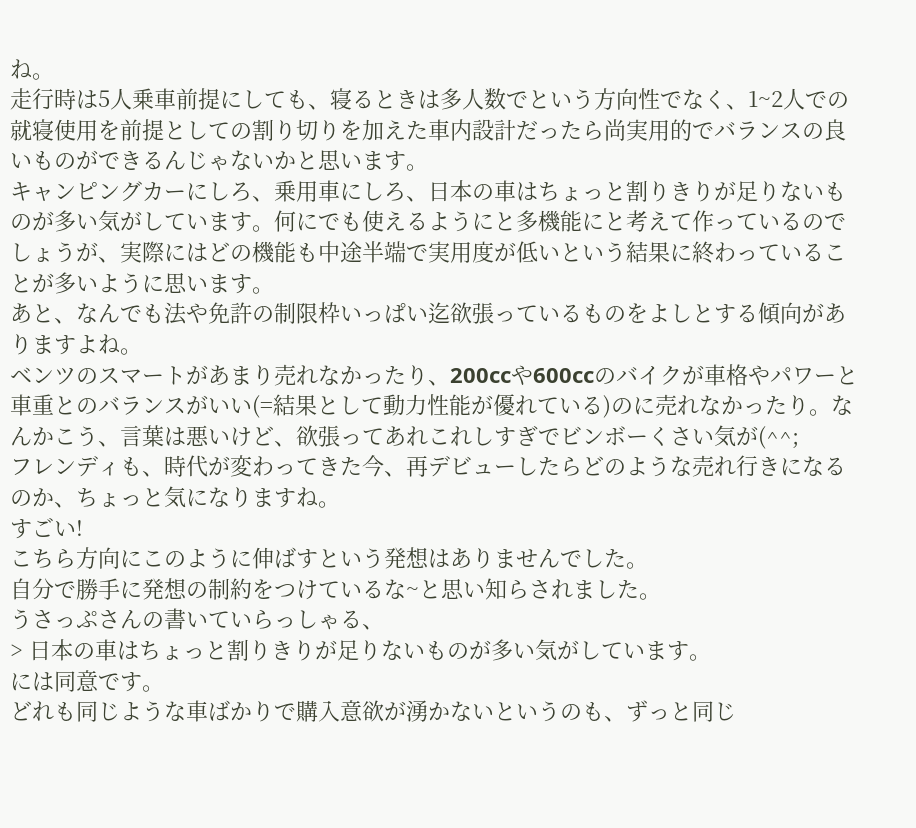ね。
走行時は5人乗車前提にしても、寝るときは多人数でという方向性でなく、1~2人での就寝使用を前提としての割り切りを加えた車内設計だったら尚実用的でバランスの良いものができるんじゃないかと思います。
キャンピングカーにしろ、乗用車にしろ、日本の車はちょっと割りきりが足りないものが多い気がしています。何にでも使えるようにと多機能にと考えて作っているのでしょうが、実際にはどの機能も中途半端で実用度が低いという結果に終わっていることが多いように思います。
あと、なんでも法や免許の制限枠いっぱい迄欲張っているものをよしとする傾向がありますよね。
ベンツのスマートがあまり売れなかったり、200ccや600ccのバイクが車格やパワーと車重とのバランスがいい(=結果として動力性能が優れている)のに売れなかったり。なんかこう、言葉は悪いけど、欲張ってあれこれしすぎでビンボーくさい気が(^^;
フレンディも、時代が変わってきた今、再デビューしたらどのような売れ行きになるのか、ちょっと気になりますね。
すごい!
こちら方向にこのように伸ばすという発想はありませんでした。
自分で勝手に発想の制約をつけているな~と思い知らされました。
うさっぷさんの書いていらっしゃる、
> 日本の車はちょっと割りきりが足りないものが多い気がしています。
には同意です。
どれも同じような車ばかりで購入意欲が湧かないというのも、ずっと同じ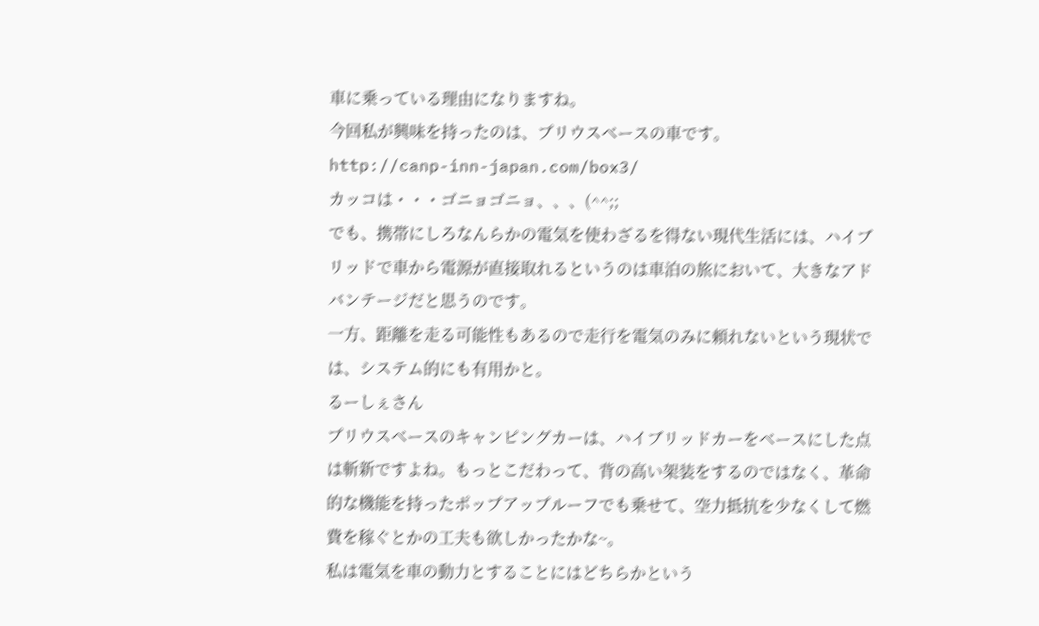車に乗っている理由になりますね。
今回私が興味を持ったのは、プリウスベースの車です。
http://canp-inn-japan.com/box3/
カッコは・・・ゴニョゴニョ、、、(^^;;
でも、携帯にしろなんらかの電気を使わざるを得ない現代生活には、ハイブリッドで車から電源が直接取れるというのは車泊の旅において、大きなアドバンテージだと思うのです。
一方、距離を走る可能性もあるので走行を電気のみに頼れないという現状では、システム的にも有用かと。
るーしぇさん
プリウスベースのキャンピングカーは、ハイブリッドカーをベースにした点は斬新ですよね。もっとこだわって、背の高い架装をするのではなく、革命的な機能を持ったポップアップルーフでも乗せて、空力抵抗を少なくして燃費を稼ぐとかの工夫も欲しかったかな~。
私は電気を車の動力とすることにはどちらかという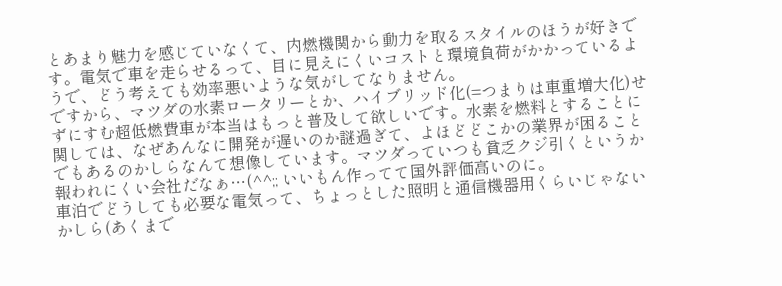とあまり魅力を感じていなくて、内燃機関から動力を取るスタイルのほうが好きです。電気で車を走らせるって、目に見えにくいコストと環境負荷がかかっているようで、どう考えても効率悪いような気がしてなりません。
ですから、マツダの水素ロータリーとか、ハイブリッド化(=つまりは車重増大化)せずにすむ超低燃費車が本当はもっと普及して欲しいです。水素を燃料とすることに関しては、なぜあんなに開発が遅いのか謎過ぎて、よほどどこかの業界が困ることでもあるのかしらなんて想像しています。マツダっていつも貧乏クジ引くというか報われにくい会社だなぁ…(^^;; いいもん作ってて国外評価高いのに。
車泊でどうしても必要な電気って、ちょっとした照明と通信機器用くらいじゃないかしら(あくまで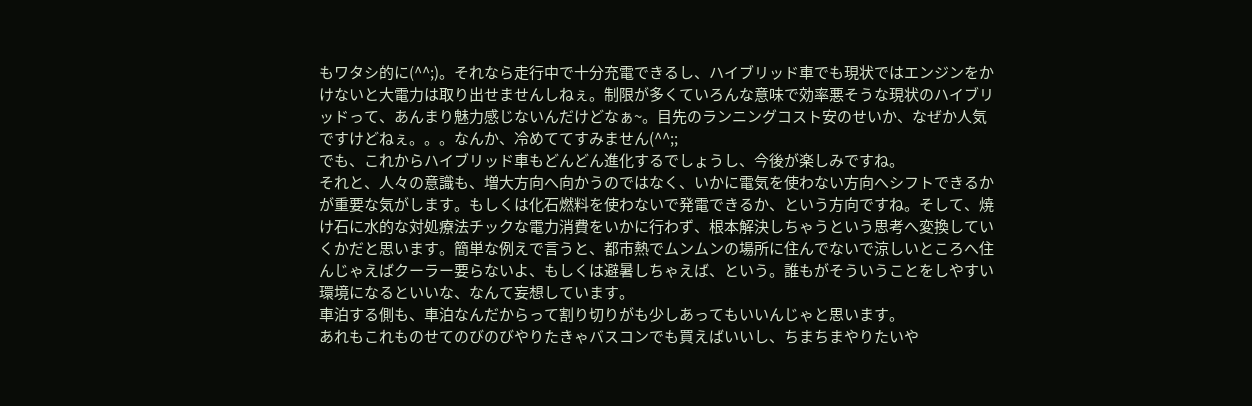もワタシ的に(^^;)。それなら走行中で十分充電できるし、ハイブリッド車でも現状ではエンジンをかけないと大電力は取り出せませんしねぇ。制限が多くていろんな意味で効率悪そうな現状のハイブリッドって、あんまり魅力感じないんだけどなぁ~。目先のランニングコスト安のせいか、なぜか人気ですけどねぇ。。。なんか、冷めててすみません(^^;;
でも、これからハイブリッド車もどんどん進化するでしょうし、今後が楽しみですね。
それと、人々の意識も、増大方向へ向かうのではなく、いかに電気を使わない方向へシフトできるかが重要な気がします。もしくは化石燃料を使わないで発電できるか、という方向ですね。そして、焼け石に水的な対処療法チックな電力消費をいかに行わず、根本解決しちゃうという思考へ変換していくかだと思います。簡単な例えで言うと、都市熱でムンムンの場所に住んでないで涼しいところへ住んじゃえばクーラー要らないよ、もしくは避暑しちゃえば、という。誰もがそういうことをしやすい環境になるといいな、なんて妄想しています。
車泊する側も、車泊なんだからって割り切りがも少しあってもいいんじゃと思います。
あれもこれものせてのびのびやりたきゃバスコンでも買えばいいし、ちまちまやりたいや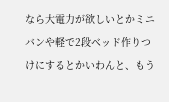なら大電力が欲しいとかミニバンや軽で2段ベッド作りつけにするとかいわんと、もう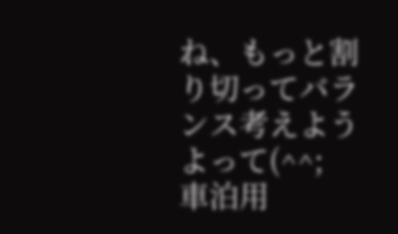ね、もっと割り切ってバランス考えようよって(^^;
車泊用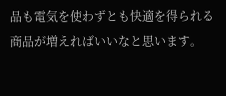品も電気を使わずとも快適を得られる商品が増えればいいなと思います。